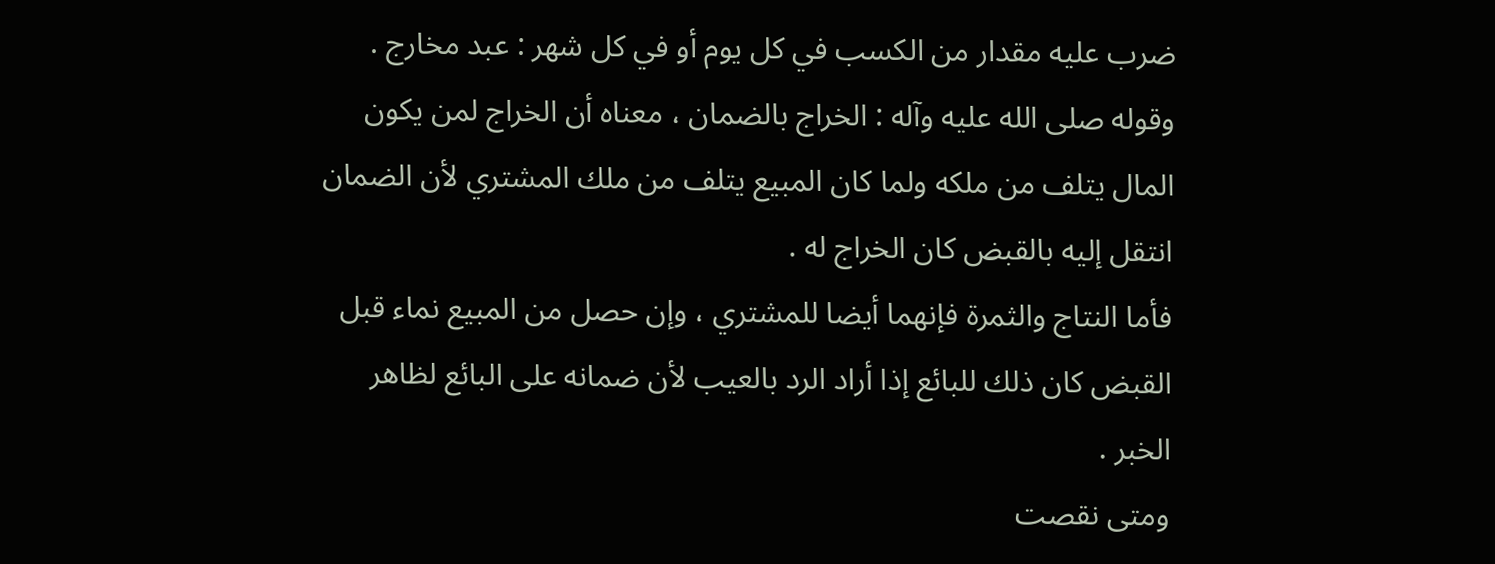ضرب عليه مقدار من الكسب في كل يوم أو في كل شهر : عبد مخارج .
وقوله صلى الله عليه وآله : الخراج بالضمان ، معناه أن الخراج لمن يكون
المال يتلف من ملكه ولما كان المبيع يتلف من ملك المشتري لأن الضمان
انتقل إليه بالقبض كان الخراج له .
فأما النتاج والثمرة فإنهما أيضا للمشتري ، وإن حصل من المبيع نماء قبل
القبض كان ذلك للبائع إذا أراد الرد بالعيب لأن ضمانه على البائع لظاهر
الخبر .
ومتى نقصت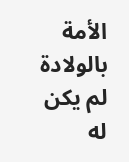الأمة بالولادة لم يكن له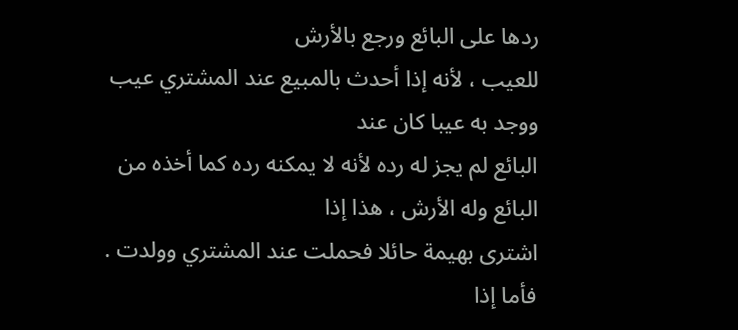ردها على البائع ورجع بالأرش
للعيب ، لأنه إذا أحدث بالمبيع عند المشتري عيب ووجد به عيبا كان عند
البائع لم يجز له رده لأنه لا يمكنه رده كما أخذه من البائع وله الأرش ، هذا إذا
اشترى بهيمة حائلا فحملت عند المشتري وولدت .
فأما إذا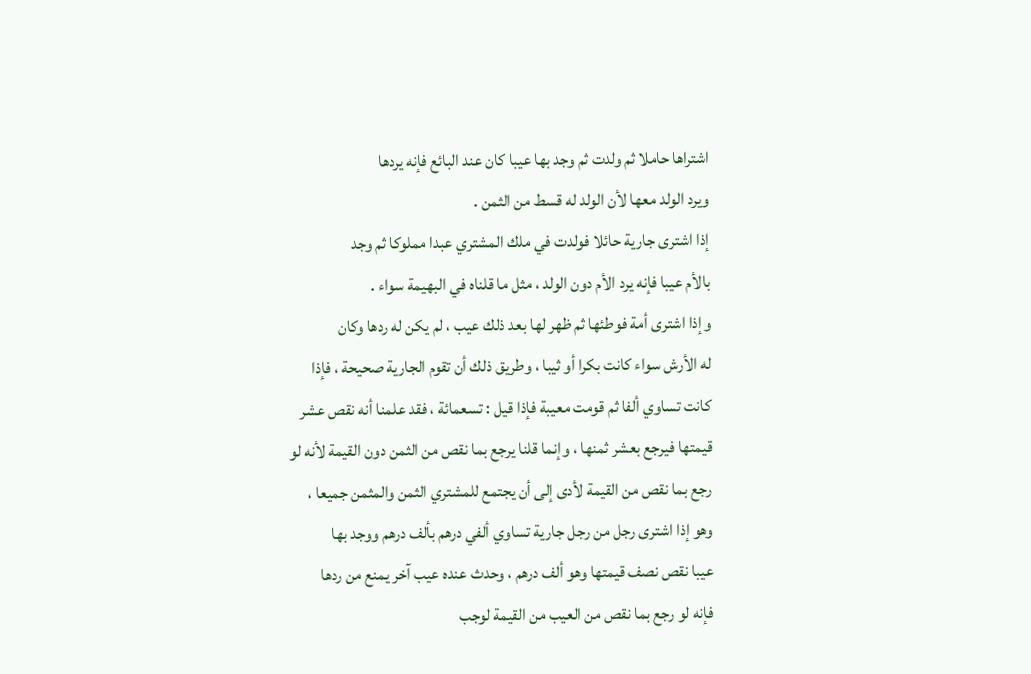اشتراها حاملا ثم ولدت ثم وجد بها عيبا كان عند البائع فإنه يردها
ويرد الولد معها لأن الولد له قسط من الثمن .
إذا اشترى جارية حائلا فولدت في ملك المشتري عبدا مملوكا ثم وجد
بالأم عيبا فإنه يرد الأم دون الولد ، مثل ما قلناه في البهيمة سواء .
وإذا اشترى أمة فوطئها ثم ظهر لها بعد ذلك عيب ، لم يكن له ردها وكان
له الأرش سواء كانت بكرا أو ثيبا ، وطريق ذلك أن تقوم الجارية صحيحة ، فإذا
كانت تساوي ألفا ثم قومت معيبة فإذا قيل : تسعمائة ، فقد علمنا أنه نقص عشر
قيمتها فيرجع بعشر ثمنها ، وإنما قلنا يرجع بما نقص من الثمن دون القيمة لأنه لو
رجع بما نقص من القيمة لأدى إلى أن يجتمع للمشتري الثمن والمثمن جميعا ،
وهو إذا اشترى رجل من رجل جارية تساوي ألفي درهم بألف درهم ووجد بها
عيبا نقص نصف قيمتها وهو ألف درهم ، وحدث عنده عيب آخر يمنع من ردها
فإنه لو رجع بما نقص من العيب من القيمة لوجب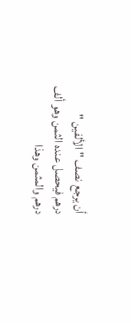أن يرجع نصف " الألفين "
درهم فيحصل عنده الثمن وهو ألف درهم والمثمن وهذا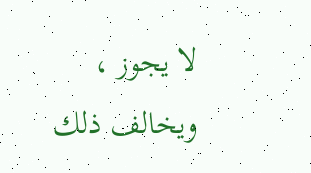لا يجوز ، ويخالف ذلك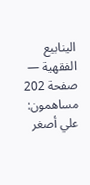الينابيع الفقهية — صفحة 202
مساهمون: علي أصغر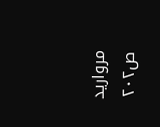مرواريد
ص٢٠٢